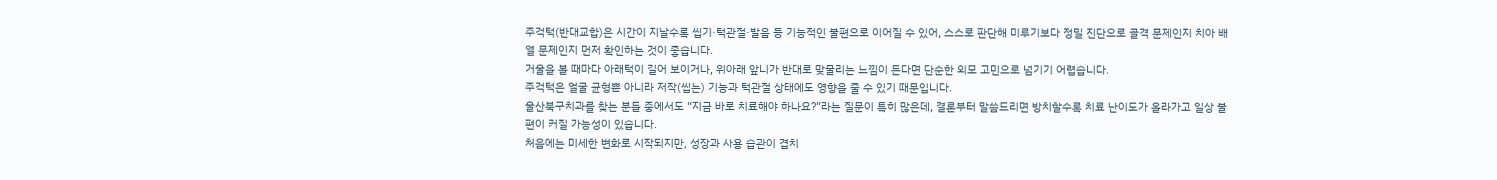주걱턱(반대교합)은 시간이 지날수록 씹기·턱관절·발음 등 기능적인 불편으로 이어질 수 있어, 스스로 판단해 미루기보다 정밀 진단으로 골격 문제인지 치아 배열 문제인지 먼저 확인하는 것이 좋습니다.
거울을 볼 때마다 아래턱이 길어 보이거나, 위아래 앞니가 반대로 맞물리는 느낌이 든다면 단순한 외모 고민으로 넘기기 어렵습니다.
주걱턱은 얼굴 균형뿐 아니라 저작(씹는) 기능과 턱관절 상태에도 영향을 줄 수 있기 때문입니다.
울산북구치과를 찾는 분들 중에서도 “지금 바로 치료해야 하나요?”라는 질문이 특히 많은데, 결론부터 말씀드리면 방치할수록 치료 난이도가 올라가고 일상 불편이 커질 가능성이 있습니다.
처음에는 미세한 변화로 시작되지만, 성장과 사용 습관이 겹치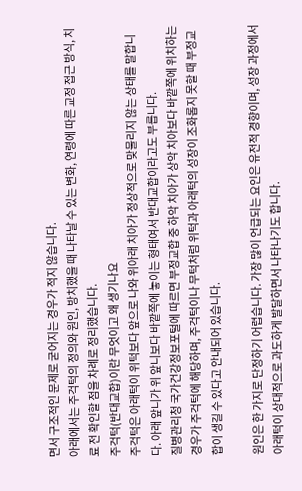면서 구조적인 문제로 굳어지는 경우가 적지 않습니다.
아래에서는 주걱턱의 정의와 원인, 방치했을 때 나타날 수 있는 변화, 연령에 따른 교정 접근 방식, 치료 전 확인할 점을 차례로 정리했습니다.
주걱턱(반대교합)이란 무엇이고 왜 생기나요
주걱턱은 아래턱이 위턱보다 앞으로 나와 위아래 치아가 정상적으로 맞물리지 않는 상태를 말합니다. 아래 앞니가 위 앞니보다 바깥쪽에 놓이는 형태여서 반대교합이라고도 부릅니다.
질병관리청 국가건강정보포털에 따르면 부정교합 중 하악 치아가 상악 치아보다 바깥쪽에 위치하는 경우가 주걱턱에 해당하며, 주걱턱이나 무턱처럼 위턱과 아래턱의 성장이 조화롭지 못할 때 부정교합이 생길 수 있다고 안내되어 있습니다.

원인은 한 가지로 단정하기 어렵습니다. 가장 많이 언급되는 요인은 유전적 경향이며, 성장 과정에서 아래턱이 상대적으로 과도하게 발달하면서 나타나기도 합니다.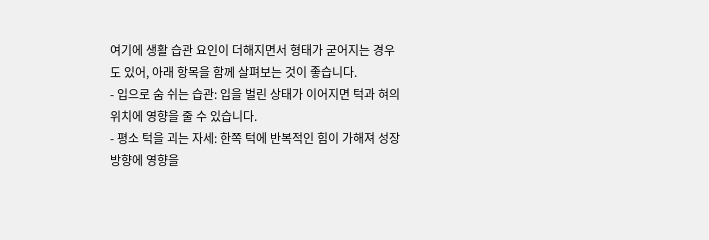여기에 생활 습관 요인이 더해지면서 형태가 굳어지는 경우도 있어, 아래 항목을 함께 살펴보는 것이 좋습니다.
- 입으로 숨 쉬는 습관: 입을 벌린 상태가 이어지면 턱과 혀의 위치에 영향을 줄 수 있습니다.
- 평소 턱을 괴는 자세: 한쪽 턱에 반복적인 힘이 가해져 성장 방향에 영향을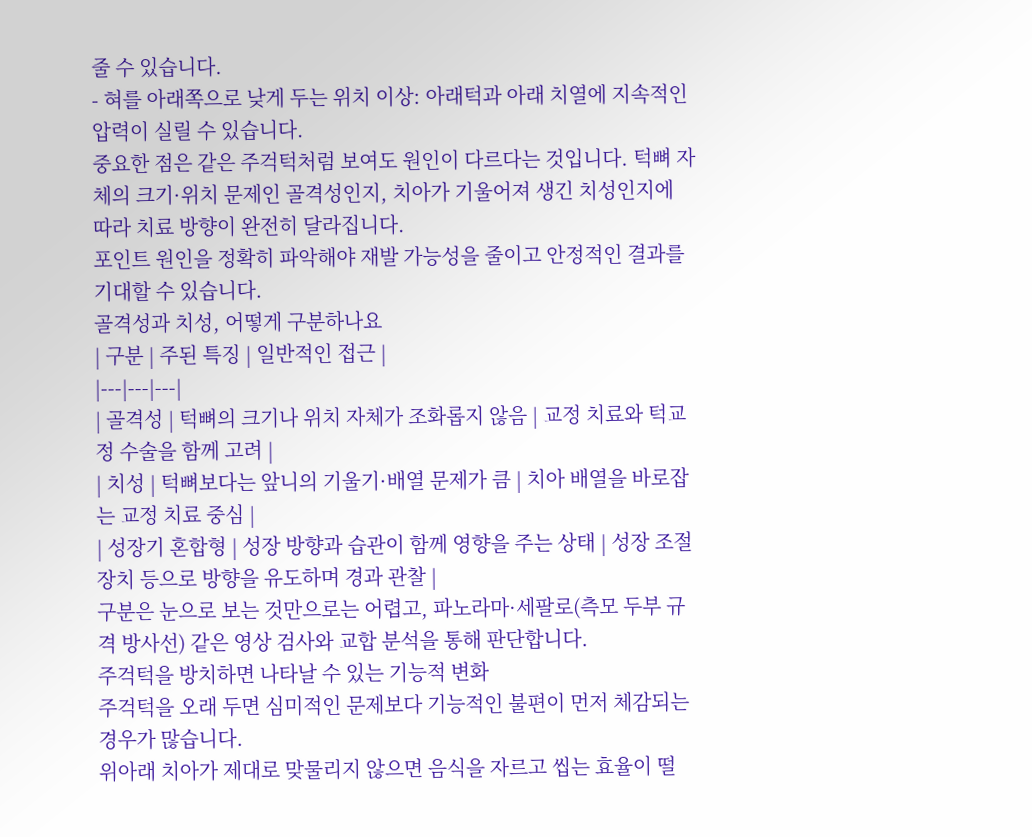줄 수 있습니다.
- 혀를 아래쪽으로 낮게 두는 위치 이상: 아래턱과 아래 치열에 지속적인 압력이 실릴 수 있습니다.
중요한 점은 같은 주걱턱처럼 보여도 원인이 다르다는 것입니다. 턱뼈 자체의 크기·위치 문제인 골격성인지, 치아가 기울어져 생긴 치성인지에 따라 치료 방향이 완전히 달라집니다.
포인트 원인을 정확히 파악해야 재발 가능성을 줄이고 안정적인 결과를 기대할 수 있습니다.
골격성과 치성, 어떻게 구분하나요
| 구분 | 주된 특징 | 일반적인 접근 |
|---|---|---|
| 골격성 | 턱뼈의 크기나 위치 자체가 조화롭지 않음 | 교정 치료와 턱교정 수술을 함께 고려 |
| 치성 | 턱뼈보다는 앞니의 기울기·배열 문제가 큼 | 치아 배열을 바로잡는 교정 치료 중심 |
| 성장기 혼합형 | 성장 방향과 습관이 함께 영향을 주는 상태 | 성장 조절 장치 등으로 방향을 유도하며 경과 관찰 |
구분은 눈으로 보는 것만으로는 어렵고, 파노라마·세팔로(측모 두부 규격 방사선) 같은 영상 검사와 교합 분석을 통해 판단합니다.
주걱턱을 방치하면 나타날 수 있는 기능적 변화
주걱턱을 오래 두면 심미적인 문제보다 기능적인 불편이 먼저 체감되는 경우가 많습니다.
위아래 치아가 제대로 맞물리지 않으면 음식을 자르고 씹는 효율이 떨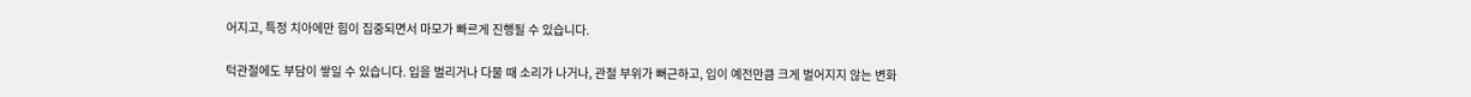어지고, 특정 치아에만 힘이 집중되면서 마모가 빠르게 진행될 수 있습니다.

턱관절에도 부담이 쌓일 수 있습니다. 입을 벌리거나 다물 때 소리가 나거나, 관절 부위가 뻐근하고, 입이 예전만큼 크게 벌어지지 않는 변화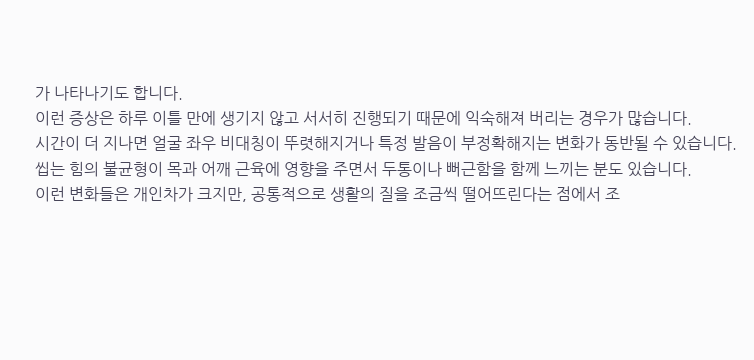가 나타나기도 합니다.
이런 증상은 하루 이틀 만에 생기지 않고 서서히 진행되기 때문에 익숙해져 버리는 경우가 많습니다.
시간이 더 지나면 얼굴 좌우 비대칭이 뚜렷해지거나 특정 발음이 부정확해지는 변화가 동반될 수 있습니다.
씹는 힘의 불균형이 목과 어깨 근육에 영향을 주면서 두통이나 뻐근함을 함께 느끼는 분도 있습니다.
이런 변화들은 개인차가 크지만, 공통적으로 생활의 질을 조금씩 떨어뜨린다는 점에서 조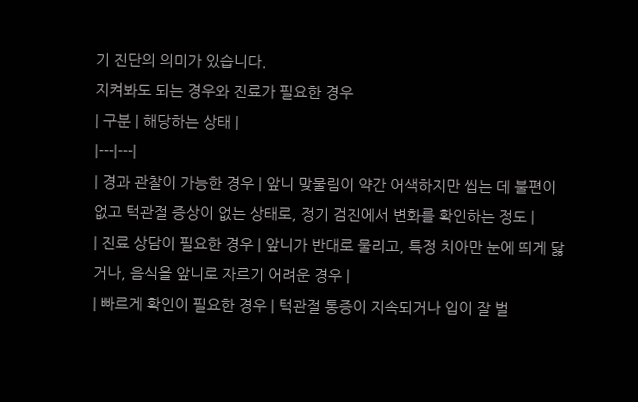기 진단의 의미가 있습니다.
지켜봐도 되는 경우와 진료가 필요한 경우
| 구분 | 해당하는 상태 |
|---|---|
| 경과 관찰이 가능한 경우 | 앞니 맞물림이 약간 어색하지만 씹는 데 불편이 없고 턱관절 증상이 없는 상태로, 정기 검진에서 변화를 확인하는 정도 |
| 진료 상담이 필요한 경우 | 앞니가 반대로 물리고, 특정 치아만 눈에 띄게 닳거나, 음식을 앞니로 자르기 어려운 경우 |
| 빠르게 확인이 필요한 경우 | 턱관절 통증이 지속되거나 입이 잘 벌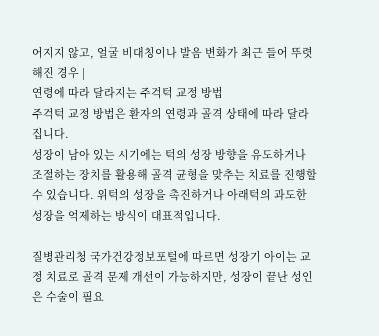어지지 않고, 얼굴 비대칭이나 발음 변화가 최근 들어 뚜렷해진 경우 |
연령에 따라 달라지는 주걱턱 교정 방법
주걱턱 교정 방법은 환자의 연령과 골격 상태에 따라 달라집니다.
성장이 남아 있는 시기에는 턱의 성장 방향을 유도하거나 조절하는 장치를 활용해 골격 균형을 맞추는 치료를 진행할 수 있습니다. 위턱의 성장을 촉진하거나 아래턱의 과도한 성장을 억제하는 방식이 대표적입니다.

질병관리청 국가건강정보포털에 따르면 성장기 아이는 교정 치료로 골격 문제 개선이 가능하지만, 성장이 끝난 성인은 수술이 필요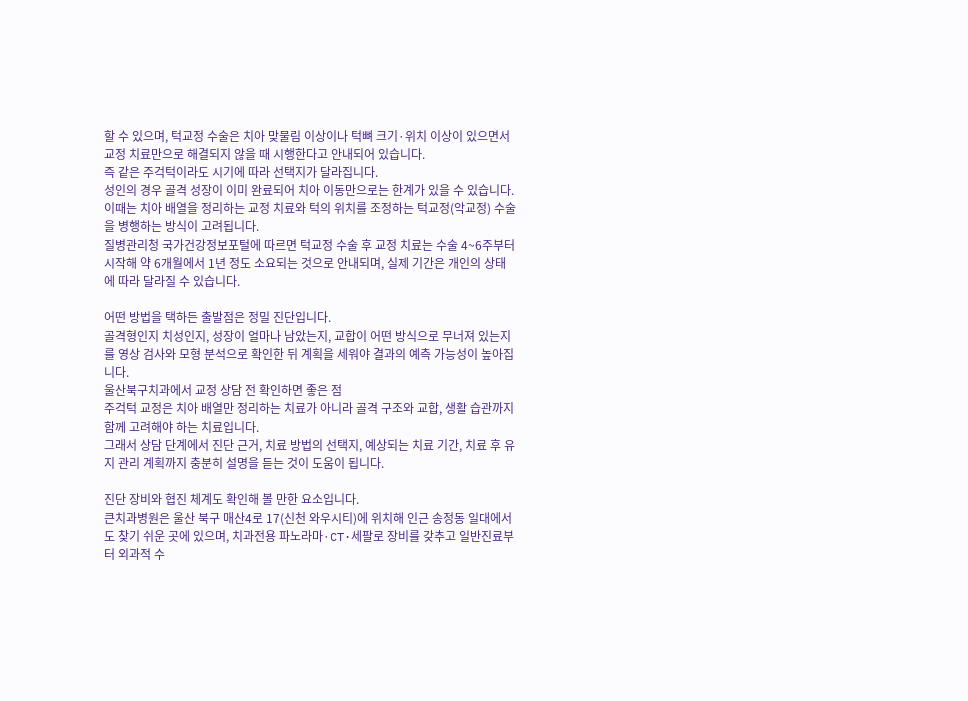할 수 있으며, 턱교정 수술은 치아 맞물림 이상이나 턱뼈 크기·위치 이상이 있으면서 교정 치료만으로 해결되지 않을 때 시행한다고 안내되어 있습니다.
즉 같은 주걱턱이라도 시기에 따라 선택지가 달라집니다.
성인의 경우 골격 성장이 이미 완료되어 치아 이동만으로는 한계가 있을 수 있습니다. 이때는 치아 배열을 정리하는 교정 치료와 턱의 위치를 조정하는 턱교정(악교정) 수술을 병행하는 방식이 고려됩니다.
질병관리청 국가건강정보포털에 따르면 턱교정 수술 후 교정 치료는 수술 4~6주부터 시작해 약 6개월에서 1년 정도 소요되는 것으로 안내되며, 실제 기간은 개인의 상태에 따라 달라질 수 있습니다.

어떤 방법을 택하든 출발점은 정밀 진단입니다.
골격형인지 치성인지, 성장이 얼마나 남았는지, 교합이 어떤 방식으로 무너져 있는지를 영상 검사와 모형 분석으로 확인한 뒤 계획을 세워야 결과의 예측 가능성이 높아집니다.
울산북구치과에서 교정 상담 전 확인하면 좋은 점
주걱턱 교정은 치아 배열만 정리하는 치료가 아니라 골격 구조와 교합, 생활 습관까지 함께 고려해야 하는 치료입니다.
그래서 상담 단계에서 진단 근거, 치료 방법의 선택지, 예상되는 치료 기간, 치료 후 유지 관리 계획까지 충분히 설명을 듣는 것이 도움이 됩니다.

진단 장비와 협진 체계도 확인해 볼 만한 요소입니다.
큰치과병원은 울산 북구 매산4로 17(신천 와우시티)에 위치해 인근 송정동 일대에서도 찾기 쉬운 곳에 있으며, 치과전용 파노라마·CT·세팔로 장비를 갖추고 일반진료부터 외과적 수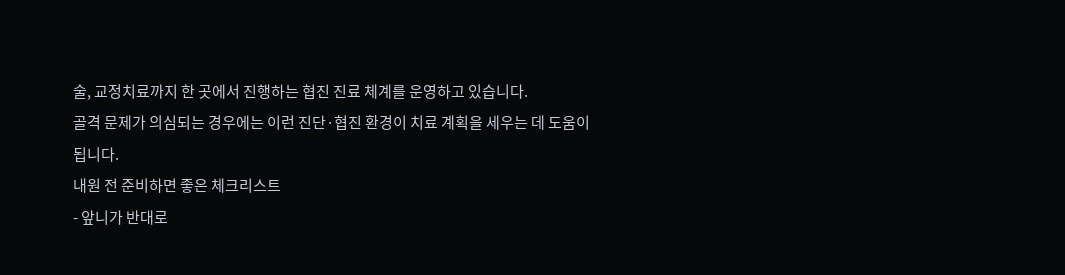술, 교정치료까지 한 곳에서 진행하는 협진 진료 체계를 운영하고 있습니다.
골격 문제가 의심되는 경우에는 이런 진단·협진 환경이 치료 계획을 세우는 데 도움이 됩니다.
내원 전 준비하면 좋은 체크리스트
- 앞니가 반대로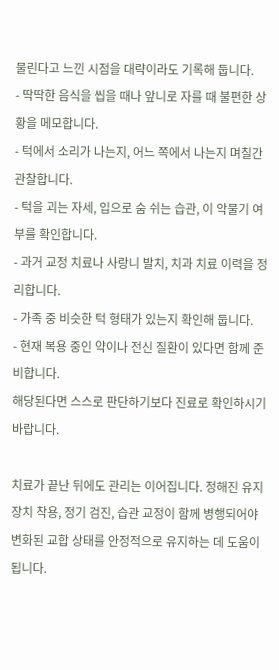물린다고 느낀 시점을 대략이라도 기록해 둡니다.
- 딱딱한 음식을 씹을 때나 앞니로 자를 때 불편한 상황을 메모합니다.
- 턱에서 소리가 나는지, 어느 쪽에서 나는지 며칠간 관찰합니다.
- 턱을 괴는 자세, 입으로 숨 쉬는 습관, 이 악물기 여부를 확인합니다.
- 과거 교정 치료나 사랑니 발치, 치과 치료 이력을 정리합니다.
- 가족 중 비슷한 턱 형태가 있는지 확인해 둡니다.
- 현재 복용 중인 약이나 전신 질환이 있다면 함께 준비합니다.
해당된다면 스스로 판단하기보다 진료로 확인하시기 바랍니다.

치료가 끝난 뒤에도 관리는 이어집니다. 정해진 유지장치 착용, 정기 검진, 습관 교정이 함께 병행되어야 변화된 교합 상태를 안정적으로 유지하는 데 도움이 됩니다.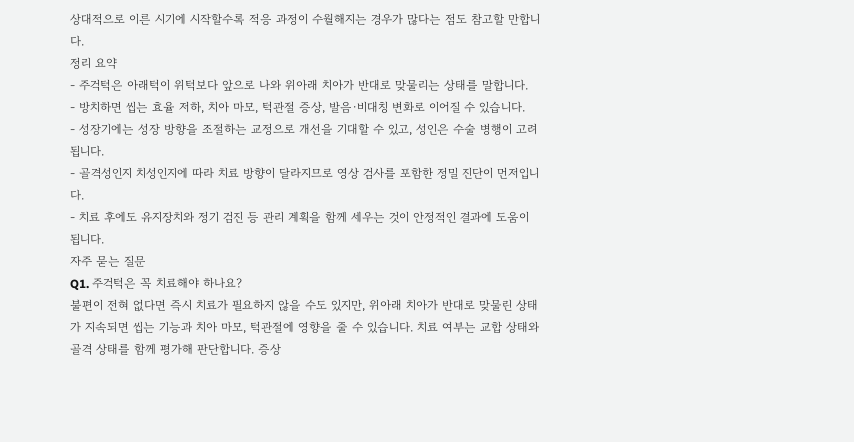상대적으로 이른 시기에 시작할수록 적응 과정이 수월해지는 경우가 많다는 점도 참고할 만합니다.
정리 요약
- 주걱턱은 아래턱이 위턱보다 앞으로 나와 위아래 치아가 반대로 맞물리는 상태를 말합니다.
- 방치하면 씹는 효율 저하, 치아 마모, 턱관절 증상, 발음·비대칭 변화로 이어질 수 있습니다.
- 성장기에는 성장 방향을 조절하는 교정으로 개선을 기대할 수 있고, 성인은 수술 병행이 고려됩니다.
- 골격성인지 치성인지에 따라 치료 방향이 달라지므로 영상 검사를 포함한 정밀 진단이 먼저입니다.
- 치료 후에도 유지장치와 정기 검진 등 관리 계획을 함께 세우는 것이 안정적인 결과에 도움이 됩니다.
자주 묻는 질문
Q1. 주걱턱은 꼭 치료해야 하나요?
불편이 전혀 없다면 즉시 치료가 필요하지 않을 수도 있지만, 위아래 치아가 반대로 맞물린 상태가 지속되면 씹는 기능과 치아 마모, 턱관절에 영향을 줄 수 있습니다. 치료 여부는 교합 상태와 골격 상태를 함께 평가해 판단합니다. 증상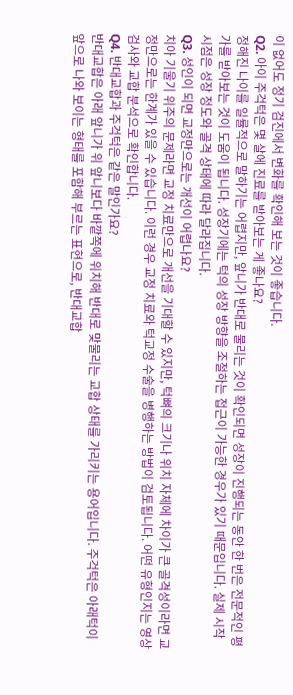이 없어도 정기 검진에서 변화를 확인해 보는 것이 좋습니다.
Q2. 아이 주걱턱은 몇 살에 진료를 받아보는 게 좋나요?
정해진 나이를 일률적으로 말하기는 어렵지만, 앞니가 반대로 물리는 것이 확인되면 성장이 진행되는 동안 한 번은 전문적인 평가를 받아보는 것이 도움이 됩니다. 성장기에는 턱의 성장 방향을 조절하는 접근이 가능한 경우가 있기 때문입니다. 실제 시작 시점은 성장 정도와 골격 상태에 따라 달라집니다.
Q3. 성인이 되면 교정만으로는 개선이 어렵나요?
치아 기울기 위주의 문제라면 교정 치료만으로 개선을 기대할 수 있지만, 턱뼈의 크기나 위치 자체에 차이가 큰 골격성이라면 교정만으로는 한계가 있을 수 있습니다. 이런 경우 교정 치료와 턱교정 수술을 병행하는 방법이 검토됩니다. 어떤 유형인지는 영상 검사와 교합 분석으로 확인합니다.
Q4. 반대교합과 주걱턱은 같은 말인가요?
반대교합은 아래 앞니가 위 앞니보다 바깥쪽에 위치해 반대로 맞물리는 교합 상태를 가리키는 용어입니다. 주걱턱은 아래턱이 앞으로 나와 보이는 형태를 포함해 부르는 표현으로, 반대교합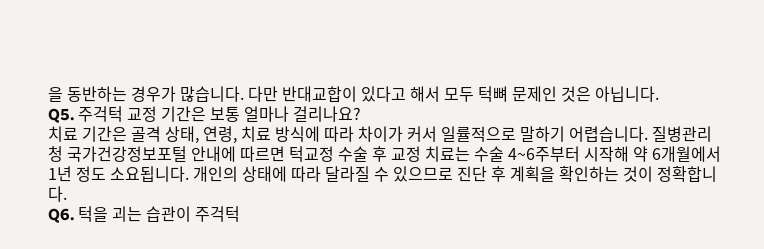을 동반하는 경우가 많습니다. 다만 반대교합이 있다고 해서 모두 턱뼈 문제인 것은 아닙니다.
Q5. 주걱턱 교정 기간은 보통 얼마나 걸리나요?
치료 기간은 골격 상태, 연령, 치료 방식에 따라 차이가 커서 일률적으로 말하기 어렵습니다. 질병관리청 국가건강정보포털 안내에 따르면 턱교정 수술 후 교정 치료는 수술 4~6주부터 시작해 약 6개월에서 1년 정도 소요됩니다. 개인의 상태에 따라 달라질 수 있으므로 진단 후 계획을 확인하는 것이 정확합니다.
Q6. 턱을 괴는 습관이 주걱턱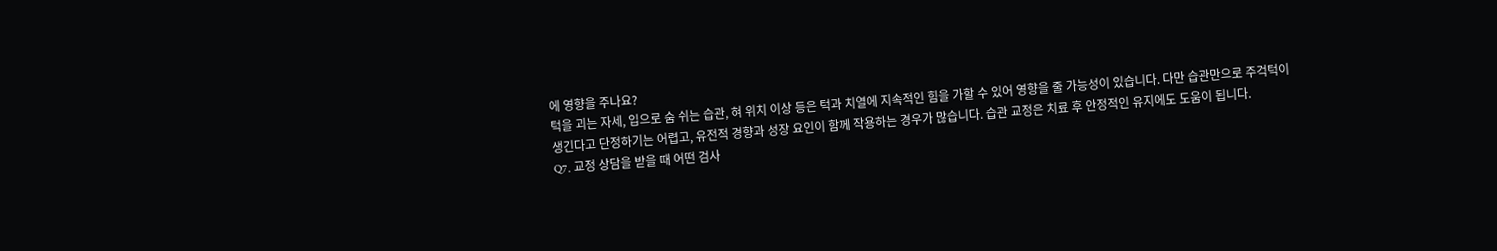에 영향을 주나요?
턱을 괴는 자세, 입으로 숨 쉬는 습관, 혀 위치 이상 등은 턱과 치열에 지속적인 힘을 가할 수 있어 영향을 줄 가능성이 있습니다. 다만 습관만으로 주걱턱이 생긴다고 단정하기는 어렵고, 유전적 경향과 성장 요인이 함께 작용하는 경우가 많습니다. 습관 교정은 치료 후 안정적인 유지에도 도움이 됩니다.
Q7. 교정 상담을 받을 때 어떤 검사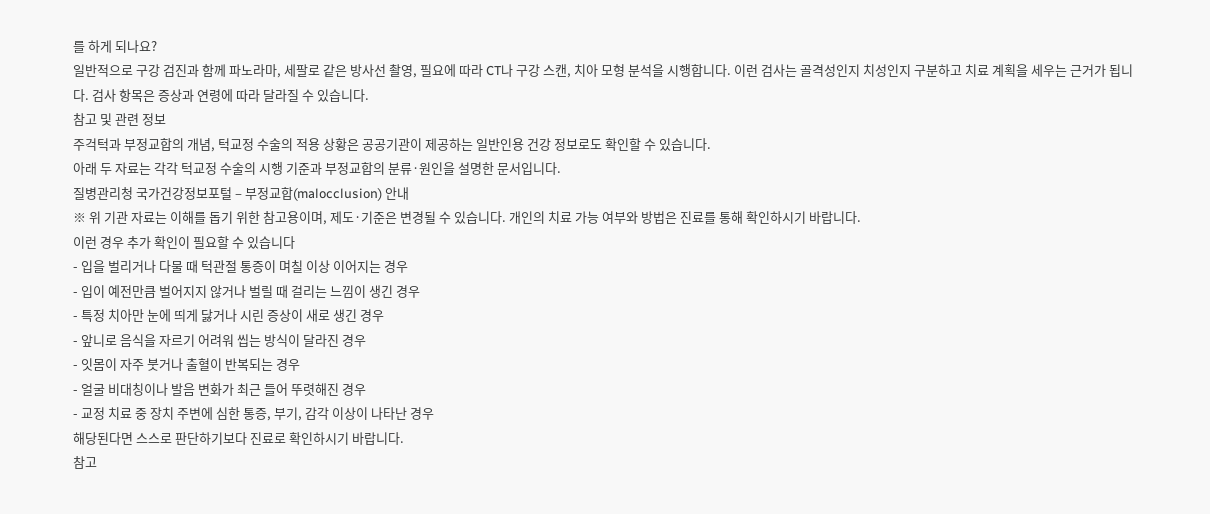를 하게 되나요?
일반적으로 구강 검진과 함께 파노라마, 세팔로 같은 방사선 촬영, 필요에 따라 CT나 구강 스캔, 치아 모형 분석을 시행합니다. 이런 검사는 골격성인지 치성인지 구분하고 치료 계획을 세우는 근거가 됩니다. 검사 항목은 증상과 연령에 따라 달라질 수 있습니다.
참고 및 관련 정보
주걱턱과 부정교합의 개념, 턱교정 수술의 적용 상황은 공공기관이 제공하는 일반인용 건강 정보로도 확인할 수 있습니다.
아래 두 자료는 각각 턱교정 수술의 시행 기준과 부정교합의 분류·원인을 설명한 문서입니다.
질병관리청 국가건강정보포털 – 부정교합(malocclusion) 안내
※ 위 기관 자료는 이해를 돕기 위한 참고용이며, 제도·기준은 변경될 수 있습니다. 개인의 치료 가능 여부와 방법은 진료를 통해 확인하시기 바랍니다.
이런 경우 추가 확인이 필요할 수 있습니다
- 입을 벌리거나 다물 때 턱관절 통증이 며칠 이상 이어지는 경우
- 입이 예전만큼 벌어지지 않거나 벌릴 때 걸리는 느낌이 생긴 경우
- 특정 치아만 눈에 띄게 닳거나 시린 증상이 새로 생긴 경우
- 앞니로 음식을 자르기 어려워 씹는 방식이 달라진 경우
- 잇몸이 자주 붓거나 출혈이 반복되는 경우
- 얼굴 비대칭이나 발음 변화가 최근 들어 뚜렷해진 경우
- 교정 치료 중 장치 주변에 심한 통증, 부기, 감각 이상이 나타난 경우
해당된다면 스스로 판단하기보다 진료로 확인하시기 바랍니다.
참고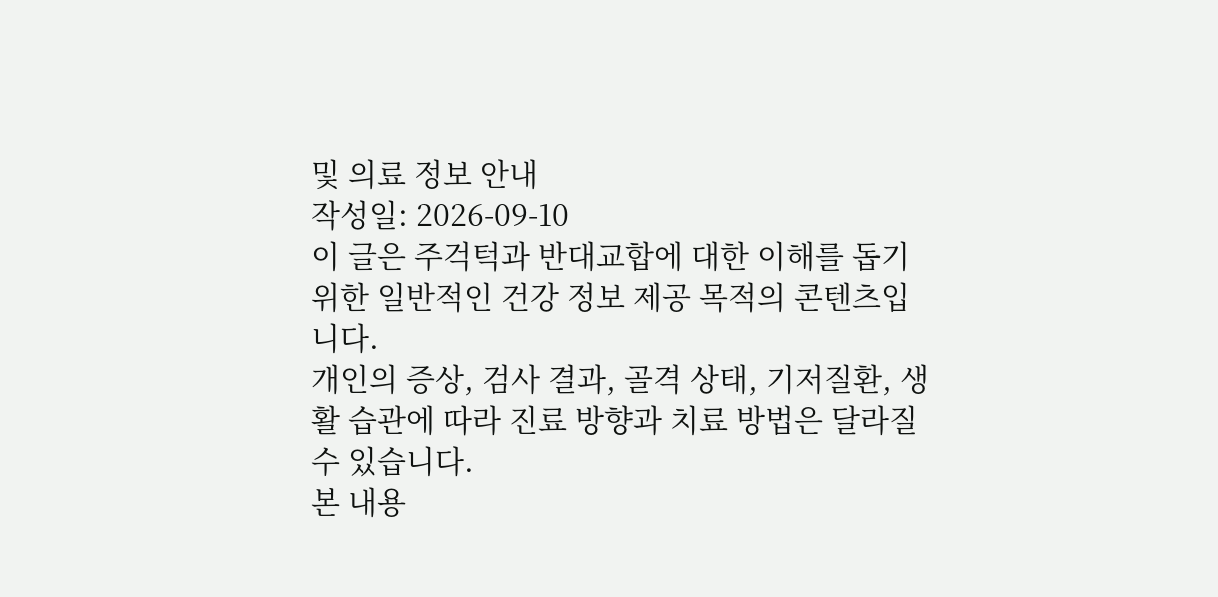및 의료 정보 안내
작성일: 2026-09-10
이 글은 주걱턱과 반대교합에 대한 이해를 돕기 위한 일반적인 건강 정보 제공 목적의 콘텐츠입니다.
개인의 증상, 검사 결과, 골격 상태, 기저질환, 생활 습관에 따라 진료 방향과 치료 방법은 달라질 수 있습니다.
본 내용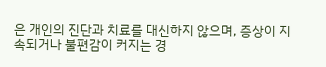은 개인의 진단과 치료를 대신하지 않으며, 증상이 지속되거나 불편감이 커지는 경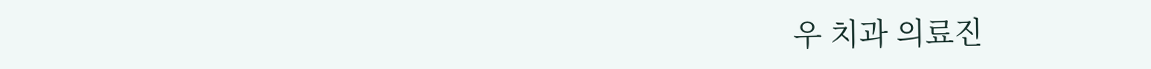우 치과 의료진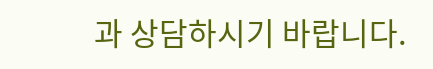과 상담하시기 바랍니다.